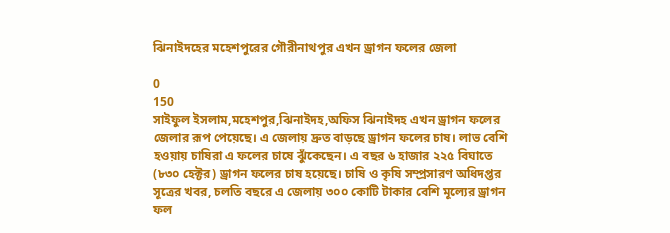ঝিনাইদহের মহেশপুরের গৌরীনাথপুর এখন ড্রাগন ফলের জেলা

0
150
সাইফুল ইসলাম,মহেশপুর,ঝিনাইদহ,অফিস ঝিনাইদহ এখন ড্রাগন ফলের জেলার রূপ পেয়েছে। এ জেলায় দ্রুত বাড়ছে ড্রাগন ফলের চাষ। লাভ বেশি হওয়ায় চাষিরা এ ফলের চাষে ঝুঁকেছেন। এ বছর ৬ হাজার ২২৫ বিঘাতে (৮৩০ হেক্টর) ড্রাগন ফলের চাষ হয়েছে। চাষি ও কৃষি সম্প্রসারণ অধিদপ্তর সূত্রের খবর, চলতি বছরে এ জেলায় ৩০০ কোটি টাকার বেশি মূল্যের ড্রাগন ফল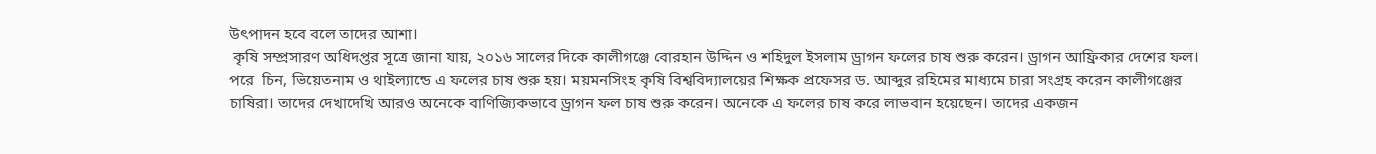উৎপাদন হবে বলে তাদের আশা।
 কৃষি সম্প্রসারণ অধিদপ্তর সূত্রে জানা যায়, ২০১৬ সালের দিকে কালীগঞ্জে বোরহান উদ্দিন ও শহিদুল ইসলাম ড্রাগন ফলের চাষ শুরু করেন। ড্রাগন আফ্রিকার দেশের ফল। পরে  চিন, ভিয়েতনাম ও থাইল্যান্ডে এ ফলের চাষ শুরু হয়। ময়মনসিংহ কৃষি বিশ্ববিদ্যালয়ের শিক্ষক প্রফেসর ড. আব্দুর রহিমের মাধ্যমে চারা সংগ্রহ করেন কালীগঞ্জের চাষিরা। তাদের দেখাদেখি আরও অনেকে বাণিজ্যিকভাবে ড্রাগন ফল চাষ শুরু করেন। অনেকে এ ফলের চাষ করে লাভবান হয়েছেন। তাদের একজন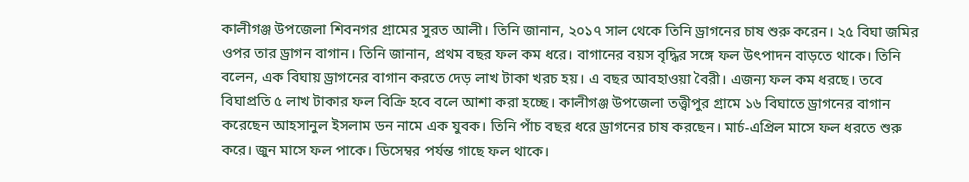কালীগঞ্জ উপজেলা শিবনগর গ্রামের সুরত আলী। তিনি জানান, ২০১৭ সাল থেকে তিনি ড্রাগনের চাষ শুরু করেন। ২৫ বিঘা জমির ওপর তার ড্রাগন বাগান। তিনি জানান, প্রথম বছর ফল কম ধরে। বাগানের বয়স বৃদ্ধির সঙ্গে ফল উৎপাদন বাড়তে থাকে। তিনি বলেন, এক বিঘায় ড্রাগনের বাগান করতে দেড় লাখ টাকা খরচ হয়। এ বছর আবহাওয়া বৈরী। এজন্য ফল কম ধরছে। তবে বিঘাপ্রতি ৫ লাখ টাকার ফল বিক্রি হবে বলে আশা করা হচ্ছে। কালীগঞ্জ উপজেলা তত্ত্বীপুর গ্রামে ১৬ বিঘাতে ড্রাগনের বাগান করেছেন আহসানুল ইসলাম ডন নামে এক যুবক। তিনি পাঁচ বছর ধরে ড্রাগনের চাষ করছেন। মার্চ-এপ্রিল মাসে ফল ধরতে শুরু করে। জুন মাসে ফল পাকে। ডিসেম্বর পর্যন্ত গাছে ফল থাকে।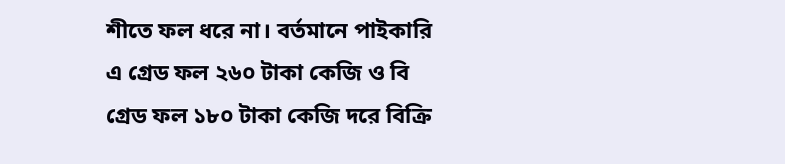শীতে ফল ধরে না। বর্তমানে পাইকারি এ গ্রেড ফল ২৬০ টাকা কেজি ও বি গ্রেড ফল ১৮০ টাকা কেজি দরে বিক্রি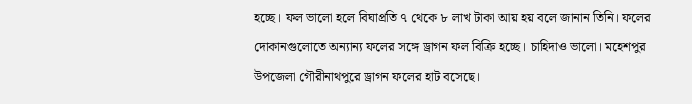হচ্ছে। ফল ভালো হলে বিঘাপ্রতি ৭ থেকে ৮ লাখ টাকা আয় হয় বলে জানান তিনি। ফলের দোকানগুলোতে অন্যান্য ফলের সঙ্গে ড্রাগন ফল বিক্রি হচ্ছে। চাহিদাও ভালো। মহেশপুর উপজেলা গৌরীনাথপুরে ড্রাগন ফলের হাট বসেছে।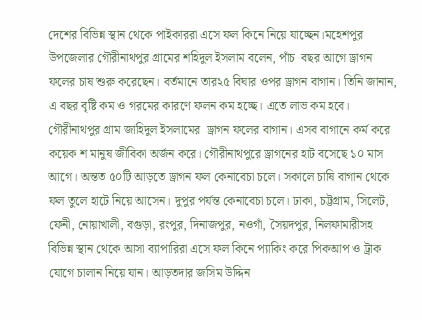দেশের বিভিন্ন স্থান থেকে পাইকাররা এসে ফল কিনে নিয়ে যাচ্ছেন।মহেশপুর উপজেলার গৌরীনাথপুর গ্রামের শহিদুল ইসলাম বলেন, পাঁচ  বছর আগে ড্রাগন ফলের চাষ শুরু করেছেন। বর্তমানে তার২৫ বিঘার ওপর ড্রাগন বাগান। তিনি জানান, এ বছর বৃষ্টি কম ও গরমের কারণে ফলন কম হচ্ছে। এতে লাভ কম হবে। গৌরীনাথপুর গ্রাম জাহিদুল ইসলামের  ড্রাগন ফলের বাগান। এসব বাগানে কর্ম করে কয়েক শ মানুষ জীবিকা অর্জন করে। গৌরীনাথপুরে ড্রাগনের হাট বসেছে ১০ মাস আগে। অন্তত ৫০টি আড়তে ড্রাগন ফল কেনাবেচা চলে। সকালে চাষি বাগান থেকে ফল তুলে হাটে নিয়ে আসেন। দুপুর পর্যন্ত কেনাবেচা চলে। ঢাকা, চট্টগ্রাম, সিলেট, ফেনী, নোয়াখালী, বগুড়া, রংপুর, দিনাজপুর, নওগাঁ, সৈয়দপুর, নিলফামারীসহ বিভিন্ন স্থান থেকে আসা ব্যাপারিরা এসে ফল কিনে প্যাকিং করে পিকআপ ও ট্রাক যোগে চালান নিয়ে যান। আড়তদার জসিম উদ্দিন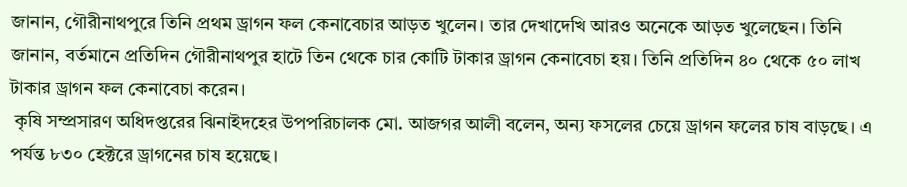জানান, গৌরীনাথপুরে তিনি প্রথম ড্রাগন ফল কেনাবেচার আড়ত খুলেন। তার দেখাদেখি আরও অনেকে আড়ত খুলেছেন। তিনি জানান, বর্তমানে প্রতিদিন গৌরীনাথপুর হাটে তিন থেকে চার কোটি টাকার ড্রাগন কেনাবেচা হয়। তিনি প্রতিদিন ৪০ থেকে ৫০ লাখ টাকার ড্রাগন ফল কেনাবেচা করেন।
 কৃষি সম্প্রসারণ অধিদপ্তরের ঝিনাইদহের উপপরিচালক মো. আজগর আলী বলেন, অন্য ফসলের চেয়ে ড্রাগন ফলের চাষ বাড়ছে। এ পর্যন্ত ৮৩০ হেক্টরে ড্রাগনের চাষ হয়েছে।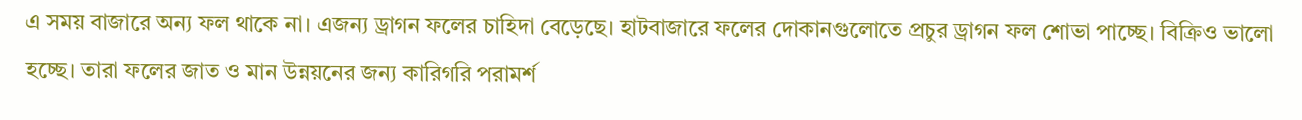এ সময় বাজারে অন্য ফল থাকে না। এজন্য ড্রাগন ফলের চাহিদা বেড়েছে। হাটবাজারে ফলের দোকানগুলোতে প্রচুর ড্রাগন ফল শোভা পাচ্ছে। বিক্রিও ভালো হচ্ছে। তারা ফলের জাত ও মান উন্নয়নের জন্য কারিগরি পরামর্শ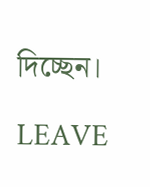দিচ্ছেন।

LEAVE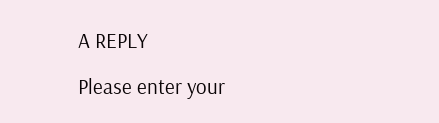A REPLY

Please enter your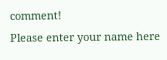comment!
Please enter your name here